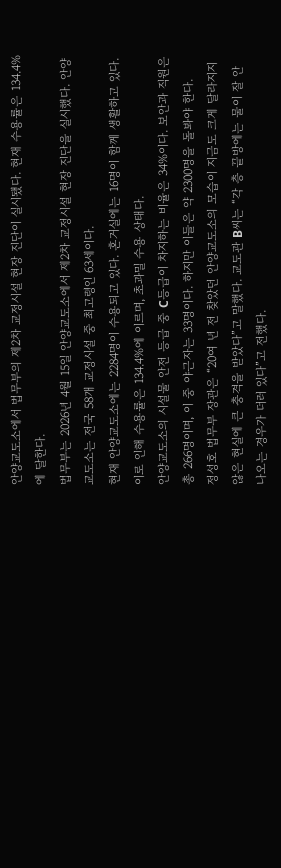안양교도소에서 법무부의 제2차 교정시설 현장 진단이 실시됐다. 현재 수용률은 134.4%에 달한다.
법무부는 2026년 4월 15일 안양교도소에서 제2차 교정시설 현장 진단을 실시했다. 안양교도소는 전국 58개 교정시설 중 최고령인 63세이다.
현재 안양교도소에는 2284명이 수용되고 있다. 혼거실에는 16명이 함께 생활하고 있다. 이로 인해 수용률은 134.4%에 이르며, 초과밀 수용 상태다.
안양교도소의 시설물 안전 등급 중 C등급이 차지하는 비율은 34%이다. 보안과 직원은 총 266명이며, 이 중 야근자는 33명이다. 하지만 이들은 약 2300명을 돌봐야 한다.
정성호 법무부 장관은 “20여 년 전 찾았던 안양교도소의 모습이 지금도 크게 달라지지 않은 현실에 큰 충격을 받았다”고 말했다. 교도관 B씨는 “각 층 끝방에는 물이 잘 안 나오는 경우가 더러 있다”고 전했다.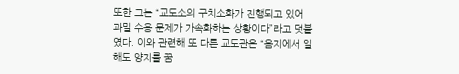또한 그는 “교도소의 구치소화가 진행되고 있어 과밀 수용 문제가 가속화하는 상황이다”라고 덧붙였다. 이와 관련해 또 다른 교도관은 “음지에서 일해도 양지를 꿈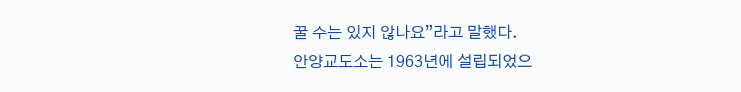꿀 수는 있지 않나요”라고 말했다.
안양교도소는 1963년에 설립되었으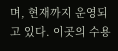며, 현재까지 운영되고 있다. 이곳의 수용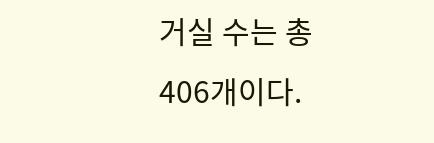거실 수는 총 406개이다.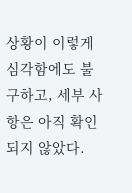상황이 이렇게 심각함에도 불구하고, 세부 사항은 아직 확인되지 않았다.